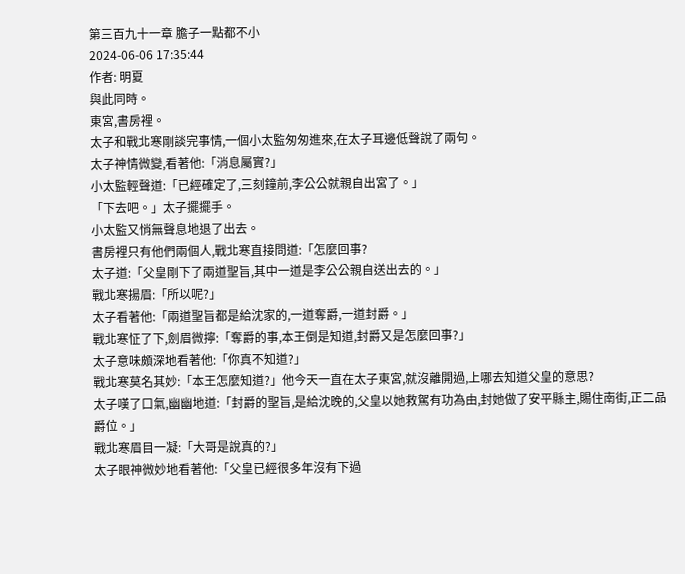第三百九十一章 膽子一點都不小
2024-06-06 17:35:44
作者: 明夏
與此同時。
東宮,書房裡。
太子和戰北寒剛談完事情,一個小太監匆匆進來,在太子耳邊低聲說了兩句。
太子神情微變,看著他:「消息屬實?」
小太監輕聲道:「已經確定了,三刻鐘前,李公公就親自出宮了。」
「下去吧。」太子擺擺手。
小太監又悄無聲息地退了出去。
書房裡只有他們兩個人,戰北寒直接問道:「怎麼回事?
太子道:「父皇剛下了兩道聖旨,其中一道是李公公親自送出去的。」
戰北寒揚眉:「所以呢?」
太子看著他:「兩道聖旨都是給沈家的,一道奪爵,一道封爵。」
戰北寒怔了下,劍眉微擰:「奪爵的事,本王倒是知道,封爵又是怎麼回事?」
太子意味頗深地看著他:「你真不知道?」
戰北寒莫名其妙:「本王怎麼知道?」他今天一直在太子東宮,就沒離開過,上哪去知道父皇的意思?
太子嘆了口氣,幽幽地道:「封爵的聖旨,是給沈晚的,父皇以她救駕有功為由,封她做了安平縣主,賜住南街,正二品爵位。」
戰北寒眉目一凝:「大哥是說真的?」
太子眼神微妙地看著他:「父皇已經很多年沒有下過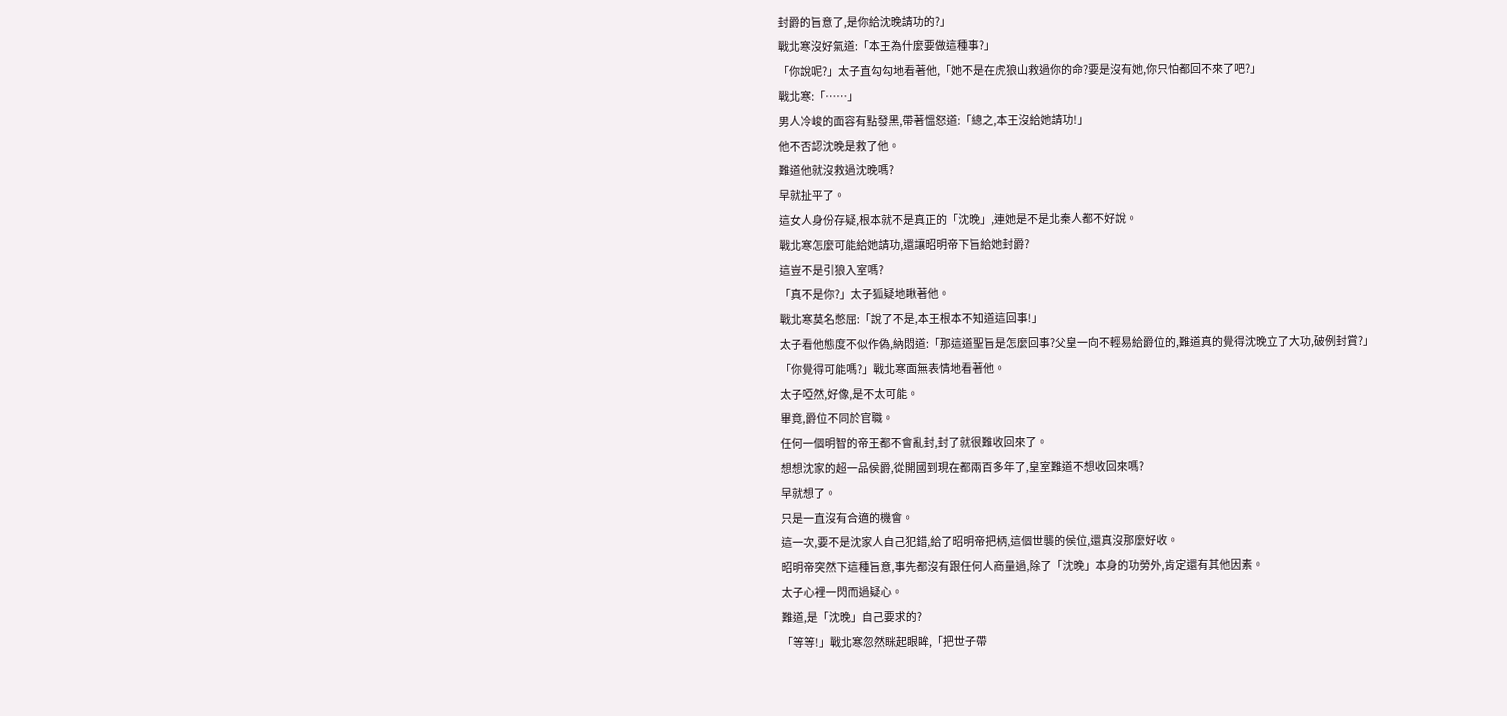封爵的旨意了,是你給沈晚請功的?」
戰北寒沒好氣道:「本王為什麼要做這種事?」
「你說呢?」太子直勾勾地看著他,「她不是在虎狼山救過你的命?要是沒有她,你只怕都回不來了吧?」
戰北寒:「……」
男人冷峻的面容有點發黑,帶著慍怒道:「總之,本王沒給她請功!」
他不否認沈晚是救了他。
難道他就沒救過沈晚嗎?
早就扯平了。
這女人身份存疑,根本就不是真正的「沈晚」,連她是不是北秦人都不好說。
戰北寒怎麼可能給她請功,還讓昭明帝下旨給她封爵?
這豈不是引狼入室嗎?
「真不是你?」太子狐疑地瞅著他。
戰北寒莫名憋屈:「說了不是,本王根本不知道這回事!」
太子看他態度不似作偽,納悶道:「那這道聖旨是怎麼回事?父皇一向不輕易給爵位的,難道真的覺得沈晚立了大功,破例封賞?」
「你覺得可能嗎?」戰北寒面無表情地看著他。
太子啞然,好像,是不太可能。
畢竟,爵位不同於官職。
任何一個明智的帝王都不會亂封,封了就很難收回來了。
想想沈家的超一品侯爵,從開國到現在都兩百多年了,皇室難道不想收回來嗎?
早就想了。
只是一直沒有合適的機會。
這一次,要不是沈家人自己犯錯,給了昭明帝把柄,這個世襲的侯位,還真沒那麼好收。
昭明帝突然下這種旨意,事先都沒有跟任何人商量過,除了「沈晚」本身的功勞外,肯定還有其他因素。
太子心裡一閃而過疑心。
難道,是「沈晚」自己要求的?
「等等!」戰北寒忽然眯起眼眸,「把世子帶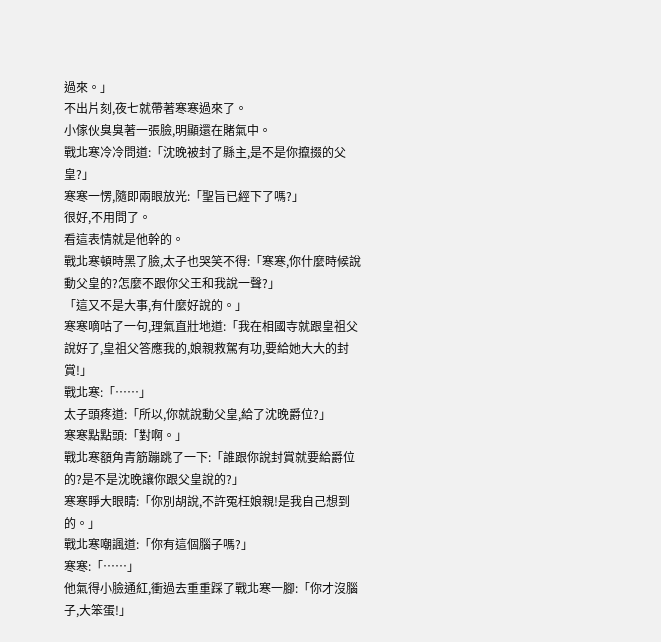過來。」
不出片刻,夜七就帶著寒寒過來了。
小傢伙臭臭著一張臉,明顯還在賭氣中。
戰北寒冷冷問道:「沈晚被封了縣主,是不是你攛掇的父皇?」
寒寒一愣,隨即兩眼放光:「聖旨已經下了嗎?」
很好,不用問了。
看這表情就是他幹的。
戰北寒頓時黑了臉,太子也哭笑不得:「寒寒,你什麼時候說動父皇的?怎麼不跟你父王和我說一聲?」
「這又不是大事,有什麼好說的。」
寒寒嘀咕了一句,理氣直壯地道:「我在相國寺就跟皇祖父說好了,皇祖父答應我的,娘親救駕有功,要給她大大的封賞!」
戰北寒:「……」
太子頭疼道:「所以,你就說動父皇,給了沈晚爵位?」
寒寒點點頭:「對啊。」
戰北寒額角青筋蹦跳了一下:「誰跟你說封賞就要給爵位的?是不是沈晚讓你跟父皇說的?」
寒寒睜大眼睛:「你別胡說,不許冤枉娘親!是我自己想到的。」
戰北寒嘲諷道:「你有這個腦子嗎?」
寒寒:「……」
他氣得小臉通紅,衝過去重重踩了戰北寒一腳:「你才沒腦子,大笨蛋!」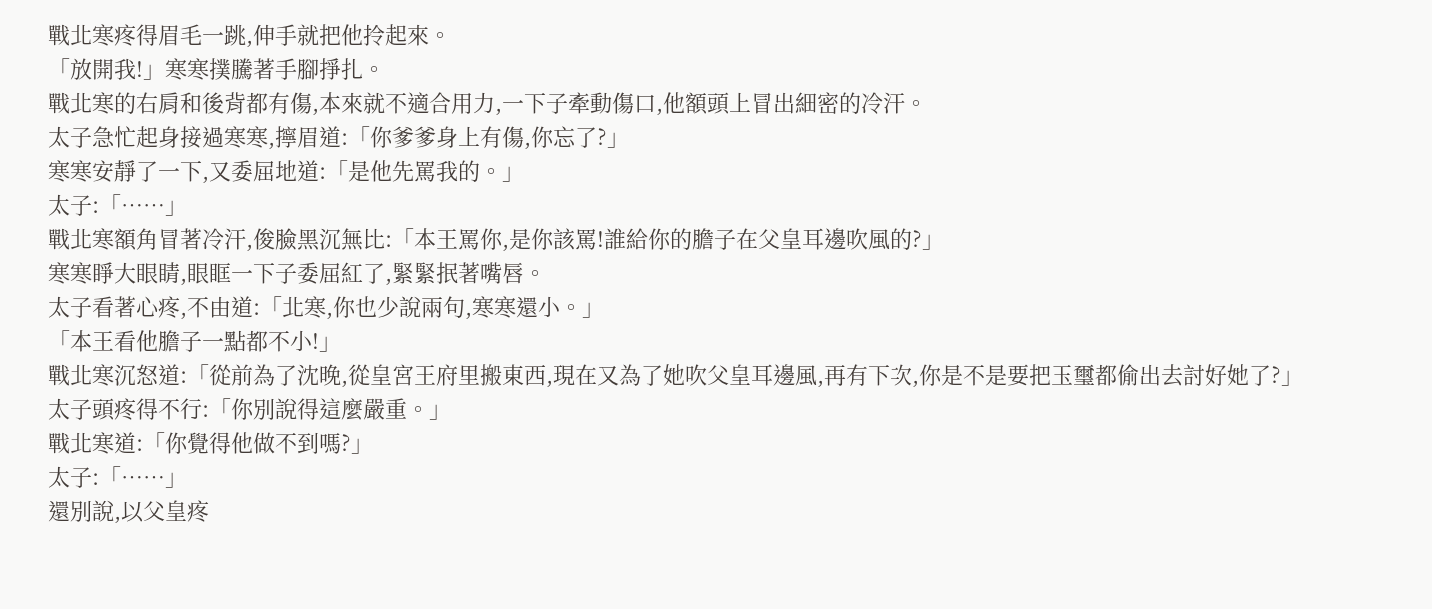戰北寒疼得眉毛一跳,伸手就把他拎起來。
「放開我!」寒寒撲騰著手腳掙扎。
戰北寒的右肩和後背都有傷,本來就不適合用力,一下子牽動傷口,他額頭上冒出細密的冷汗。
太子急忙起身接過寒寒,擰眉道:「你爹爹身上有傷,你忘了?」
寒寒安靜了一下,又委屈地道:「是他先罵我的。」
太子:「……」
戰北寒額角冒著冷汗,俊臉黑沉無比:「本王罵你,是你該罵!誰給你的膽子在父皇耳邊吹風的?」
寒寒睜大眼睛,眼眶一下子委屈紅了,緊緊抿著嘴唇。
太子看著心疼,不由道:「北寒,你也少說兩句,寒寒還小。」
「本王看他膽子一點都不小!」
戰北寒沉怒道:「從前為了沈晚,從皇宮王府里搬東西,現在又為了她吹父皇耳邊風,再有下次,你是不是要把玉璽都偷出去討好她了?」
太子頭疼得不行:「你別說得這麼嚴重。」
戰北寒道:「你覺得他做不到嗎?」
太子:「……」
還別說,以父皇疼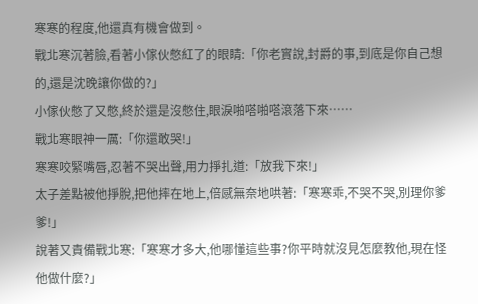寒寒的程度,他還真有機會做到。
戰北寒沉著臉,看著小傢伙憋紅了的眼睛:「你老實說,封爵的事,到底是你自己想的,還是沈晚讓你做的?」
小傢伙憋了又憋,終於還是沒憋住,眼淚啪嗒啪嗒滾落下來……
戰北寒眼神一厲:「你還敢哭!」
寒寒咬緊嘴唇,忍著不哭出聲,用力掙扎道:「放我下來!」
太子差點被他掙脫,把他摔在地上,倍感無奈地哄著:「寒寒乖,不哭不哭,別理你爹爹!」
說著又責備戰北寒:「寒寒才多大,他哪懂這些事?你平時就沒見怎麼教他,現在怪他做什麼?」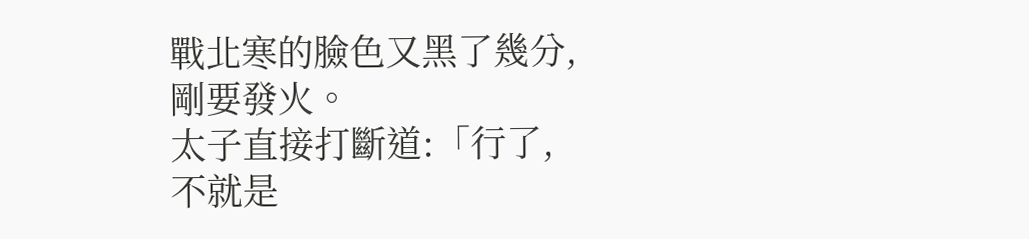戰北寒的臉色又黑了幾分,剛要發火。
太子直接打斷道:「行了,不就是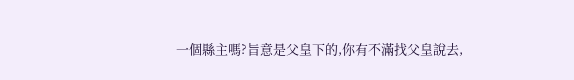一個縣主嗎?旨意是父皇下的,你有不滿找父皇說去,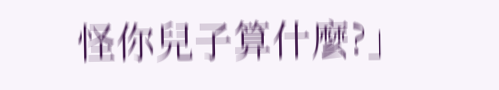怪你兒子算什麼?」